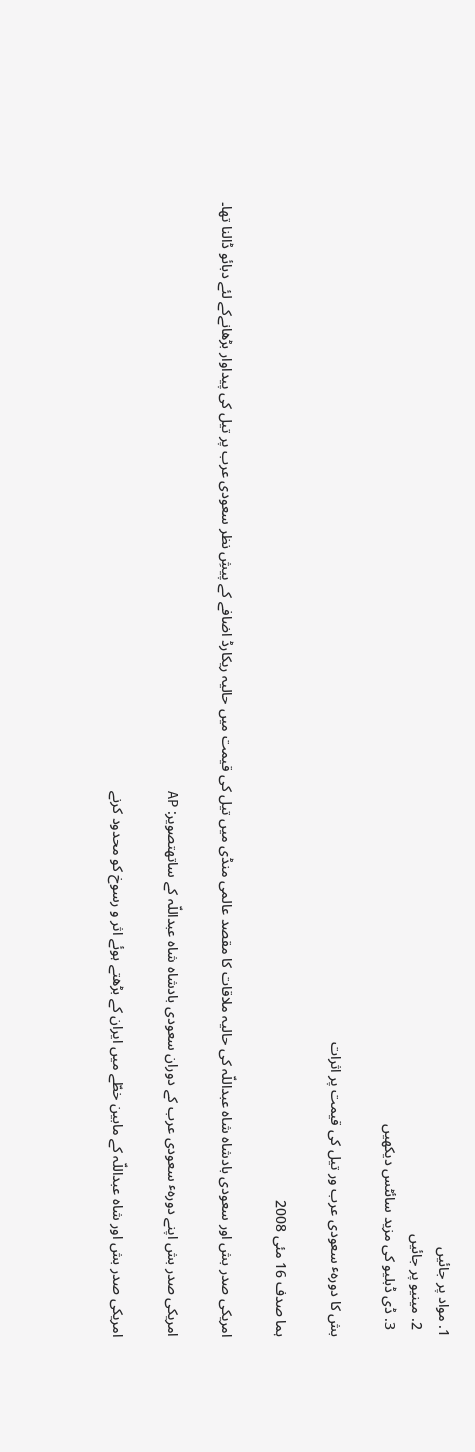1. مواد پر جائیں
  2. مینیو پر جائیں
  3. ڈی ڈبلیو کی مزید سائٹس دیکھیں

بش کا دورہٴ سعودی عرب ور تیل کی قیمت پر اثرات

ہما صدف 16 مئی 2008

امریکی صدر بش اور سعودی بادشاہ شاہ عبداللّہ کی حالیہ ملاقات کا مقصد عالمی منڈی میں تیل کی قیمت میں حالیہ ریکارڈ اضافے کے پیشِ نظر سعودی عرب پر تیل کی پیداوار بڑھانےکے لئے دبائو ڈالنا تھا۔

امریکی صدر بش اپنے دورہٴ سعودی عرب کے دوران سعودی بادشاہ شاہ عبداللّہ کے ساتھتصویر: AP

امریکی صدر بش اور شاہ عبداللّہ کے مابین خطّے میں ایران کے بڑھتے ہوئے اثر و رسوخ کو محدود کرنے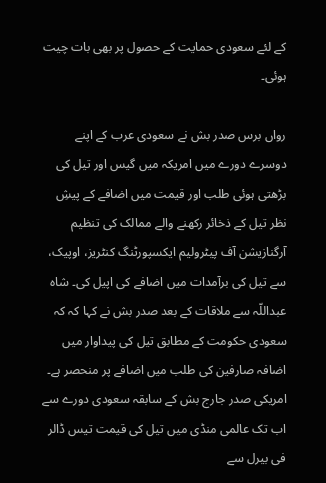کے لئے سعودی حمایت کے حصول پر بھی بات چیت ہوئی۔

رواں برس صدر بش نے سعودی عرب کے اپنے دوسرے دورے میں امریکہ میں گیس اور تیل کی بڑھتی ہوئی طلب اور قیمت میں اضافے کے پیشِ نظر تیل کے ذخائر رکھنے والے ممالک کی تنظیم آرگنازیشن آف پیٹرولیم ایکسپورٹنگ کنٹریز، اوپیک، سے تیل کی برآمدات میں اضافے کی اپیل کی۔ شاہ عبداللّہ سے ملاقات کے بعد صدر بش نے کہا کہ کہ سعودی حکومت کے مطابق تیل کی پیداوار میں اضافہ صارفین کی طلب میں اضافے پر منحصر ہے۔ امریکی صدر جارج بش کے سابقہ سعودی دورے سے اب تک عالمی منڈی میں تیل کی قیمت تیس ڈالر فی بیرل سے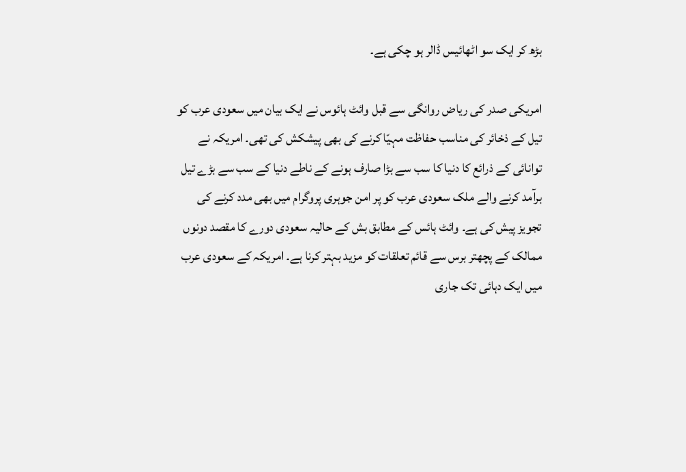بڑھ کر ایک سو اٹھائیس ڈالر ہو چکی ہے۔

امریکی صدر کی ریاض روانگی سے قبل وائٹ ہائوس نے ایک بیان میں سعودی عرب کو تیل کے ذخائر کی مناسب حفاظت مہیّا کرنے کی بھی پیشکش کی تھی۔ امریکہ نے توانائی کے ذرائع کا دنیا کا سب سے بڑا صارف ہونے کے ناطے دنیا کے سب سے بڑے تیل برآمد کرنے والے ملک سعودی عرب کو پر امن جوہری پروگرام میں بھی مدد کرنے کی تجویز پیش کی ہے۔ وائٹ ہائس کے مطابق بش کے حالیہ سعودی دورے کا مقصد دونوں ممالک کے پچھتر برس سے قائم تعلقات کو مزید بہتر کرنا ہے۔ امریکہ کے سعودی عرب میں ایک دہائی تک جاری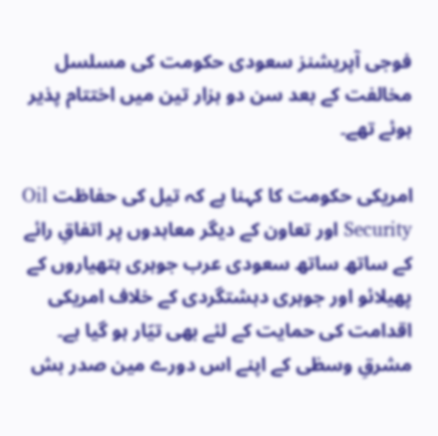فوجی آپریشنز سعودی حکومت کی مسلسل مخالفت کے بعد سن دو ہزار تین میں اختتام پذیر ہوئے تھے۔

امریکی حکومت کا کہنا ہے کہ تیل کی حفاظت Oil Security اور تعاون کے دیگر معاہدوں پر اتفاقِ رائے کے ساتھ ساتھ سعودی عرب جوہری ہتھیاروں کے پھیلائو اور جوہری دہشتگردی کے خلاف امریکی اقدامت کی حمایت کے لئے بھی تیّار ہو گیا ہے۔ مشرقِ وسطٰی کے اپنے اس دورے مین صدر بش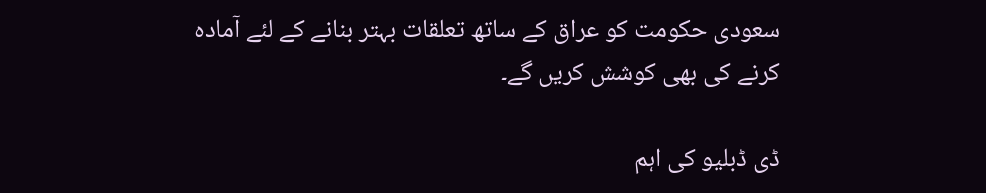سعودی حکومت کو عراق کے ساتھ تعلقات بہتر بنانے کے لئے آمادہ کرنے کی بھی کوشش کریں گے۔

ڈی ڈبلیو کی اہم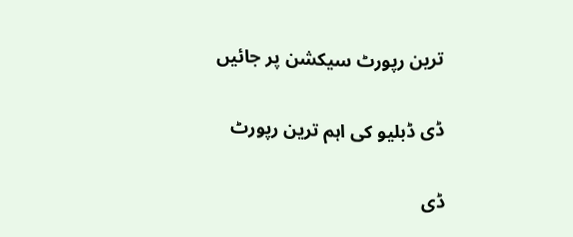ترین رپورٹ سیکشن پر جائیں

ڈی ڈبلیو کی اہم ترین رپورٹ

ڈی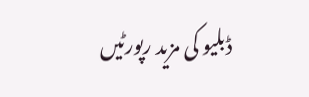ڈبلیو کی مزید رپورٹیں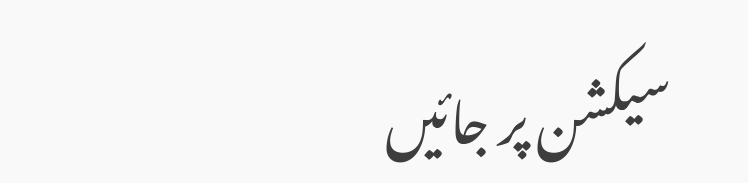سیکشن پر جائیں